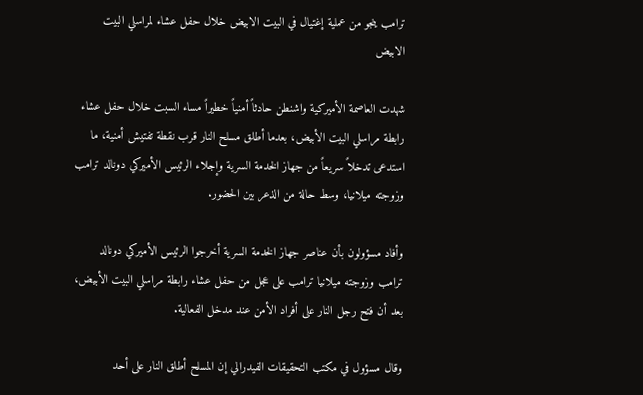ترامب ينجو من عملية إغتيال في البيت الابيض خلال حفل عشاء لمراسلي البيت الابيض

شهدت العاصمة الأميركية واشنطن حادثاً أمنياً خطيراً مساء السبت خلال حفل عشاء رابطة مراسلي البيت الأبيض، بعدما أطلق مسلح النار قرب نقطة تفتيش أمنية، ما استدعى تدخلاً سريعاً من جهاز الخدمة السرية وإجلاء الرئيس الأميركي دونالد ترامب وزوجته ميلانيا، وسط حالة من الذعر بين الحضور.

وأفاد مسؤولون بأن عناصر جهاز الخدمة السرية أخرجوا الرئيس الأميركي دونالد ترامب وزوجته ميلانيا ترامب على عجل من حفل عشاء رابطة مراسلي البيت الأبيض، بعد أن فتح رجل النار على أفراد الأمن عند مدخل الفعالية.

وقال مسؤول في مكتب التحقيقات الفيدرالي إن المسلح أطلق النار على أحد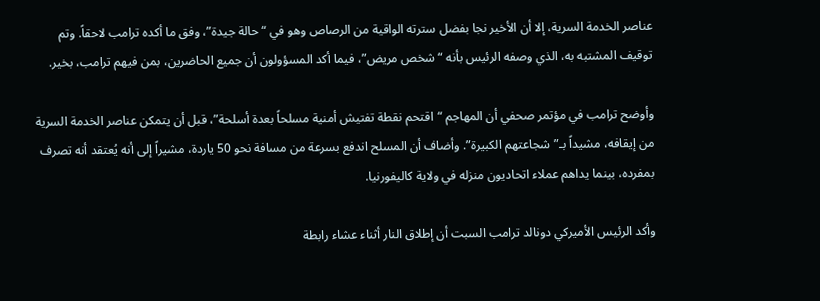عناصر الخدمة السرية، إلا أن الأخير نجا بفضل سترته الواقية من الرصاص وهو في “حالة جيدة”، وفق ما أكده ترامب لاحقاً. وتم توقيف المشتبه به، الذي وصفه الرئيس بأنه “شخص مريض”، فيما أكد المسؤولون أن جميع الحاضرين، بمن فيهم ترامب، بخير.

وأوضح ترامب في مؤتمر صحفي أن المهاجم “اقتحم نقطة تفتيش أمنية مسلحاً بعدة أسلحة”، قبل أن يتمكن عناصر الخدمة السرية من إيقافه، مشيداً بـ”شجاعتهم الكبيرة”. وأضاف أن المسلح اندفع بسرعة من مسافة نحو 50 ياردة، مشيراً إلى أنه يُعتقد أنه تصرف بمفرده، بينما يداهم عملاء اتحاديون منزله في ولاية كاليفورنيا.

وأكد الرئيس الأميركي دونالد ترامب السبت أن إطلاق النار أثناء عشاء رابطة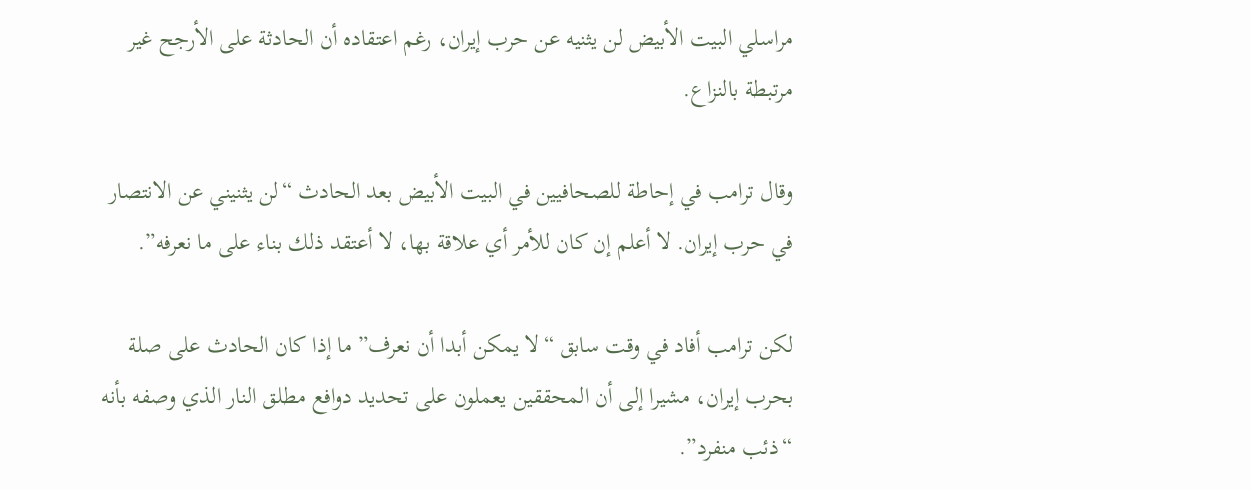مراسلي البيت الأبيض لن يثنيه عن حرب إيران، رغم اعتقاده أن الحادثة على الأرجح غير مرتبطة بالنزاع.

وقال ترامب في إحاطة للصحافيين في البيت الأبيض بعد الحادث “لن يثنيني عن الانتصار في حرب إيران. لا أعلم إن كان للأمر أي علاقة بها، لا أعتقد ذلك بناء على ما نعرفه”.

لكن ترامب أفاد في وقت سابق “لا يمكن أبدا أن نعرف” ما إذا كان الحادث على صلة بحرب إيران، مشيرا إلى أن المحققين يعملون على تحديد دوافع مطلق النار الذي وصفه بأنه “ذئب منفرد”.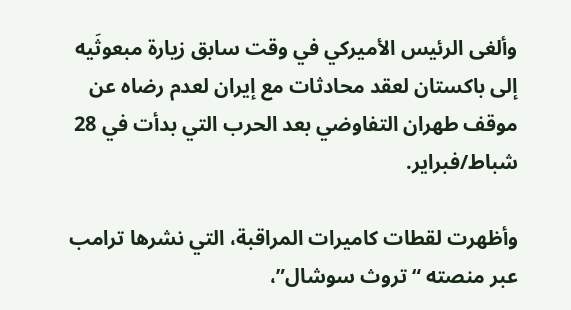وألغى الرئيس الأميركي في وقت سابق زيارة مبعوثَيه إلى باكستان لعقد محادثات مع إيران لعدم رضاه عن موقف طهران التفاوضي بعد الحرب التي بدأت في 28 شباط/فبراير.

وأظهرت لقطات كاميرات المراقبة، التي نشرها ترامب عبر منصته “تروث سوشال”،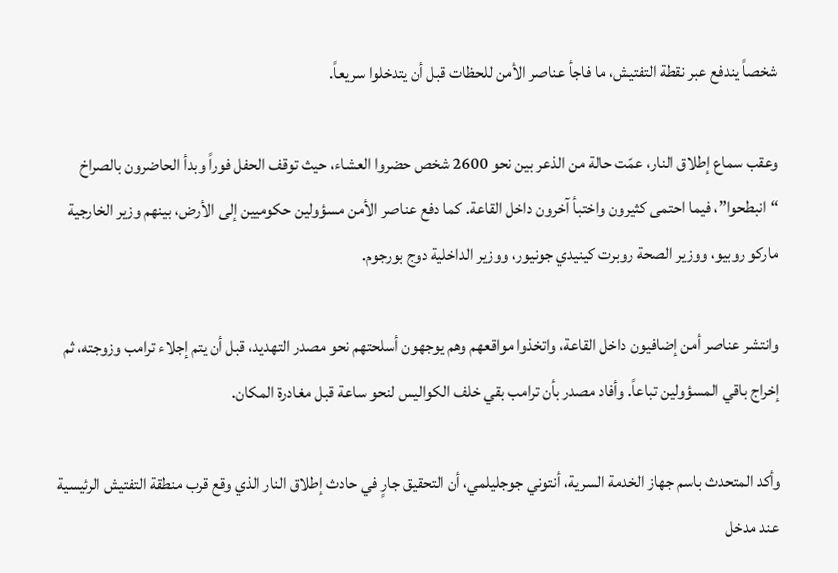شخصاً يندفع عبر نقطة التفتيش، ما فاجأ عناصر الأمن للحظات قبل أن يتدخلوا سريعاً.

وعقب سماع إطلاق النار، عمّت حالة من الذعر بين نحو 2600 شخص حضروا العشاء، حيث توقف الحفل فوراً وبدأ الحاضرون بالصراخ “انبطحوا”، فيما احتمى كثيرون واختبأ آخرون داخل القاعة. كما دفع عناصر الأمن مسؤولين حكوميين إلى الأرض، بينهم وزير الخارجية ماركو روبيو، ووزير الصحة روبرت كينيدي جونيور، ووزير الداخلية دوج بورجوم.

وانتشر عناصر أمن إضافيون داخل القاعة، واتخذوا مواقعهم وهم يوجهون أسلحتهم نحو مصدر التهديد، قبل أن يتم إجلاء ترامب وزوجته، ثم إخراج باقي المسؤولين تباعاً. وأفاد مصدر بأن ترامب بقي خلف الكواليس لنحو ساعة قبل مغادرة المكان.

وأكد المتحدث باسم جهاز الخدمة السرية، أنتوني جوجليلمي، أن التحقيق جارٍ في حادث إطلاق النار الذي وقع قرب منطقة التفتيش الرئيسية عند مدخل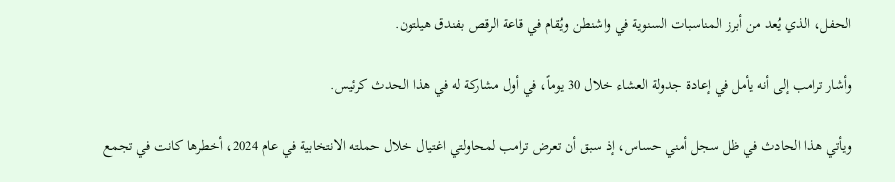الحفل، الذي يُعد من أبرز المناسبات السنوية في واشنطن ويُقام في قاعة الرقص بفندق هيلتون.

وأشار ترامب إلى أنه يأمل في إعادة جدولة العشاء خلال 30 يوماً، في أول مشاركة له في هذا الحدث كرئيس.

ويأتي هذا الحادث في ظل سجل أمني حساس، إذ سبق أن تعرض ترامب لمحاولتي اغتيال خلال حملته الانتخابية في عام 2024، أخطرها كانت في تجمع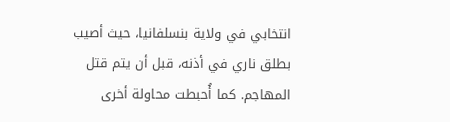انتخابي في ولاية بنسلفانيا، حيث أصيب بطلق ناري في أذنه، قبل أن يتم قتل المهاجم. كما أُحبطت محاولة أخرى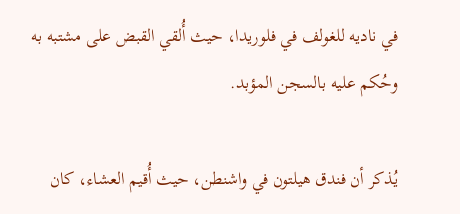في ناديه للغولف في فلوريدا، حيث أُلقي القبض على مشتبه به وحُكم عليه بالسجن المؤبد.

يُذكر أن فندق هيلتون في واشنطن، حيث أُقيم العشاء، كان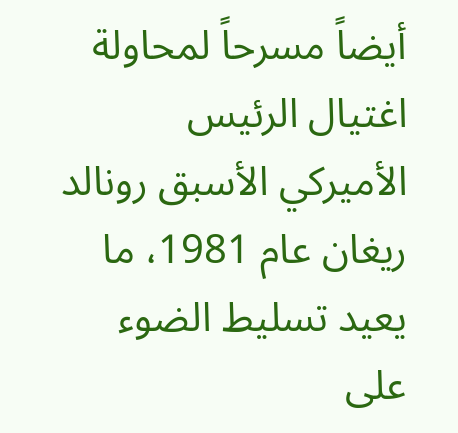أيضاً مسرحاً لمحاولة اغتيال الرئيس الأميركي الأسبق رونالد ريغان عام 1981، ما يعيد تسليط الضوء على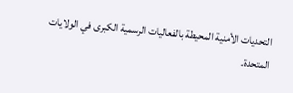التحديات الأمنية المحيطة بالفعاليات الرسمية الكبرى في الولايات المتحدة.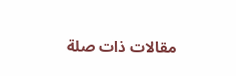مقالات ذات صلة